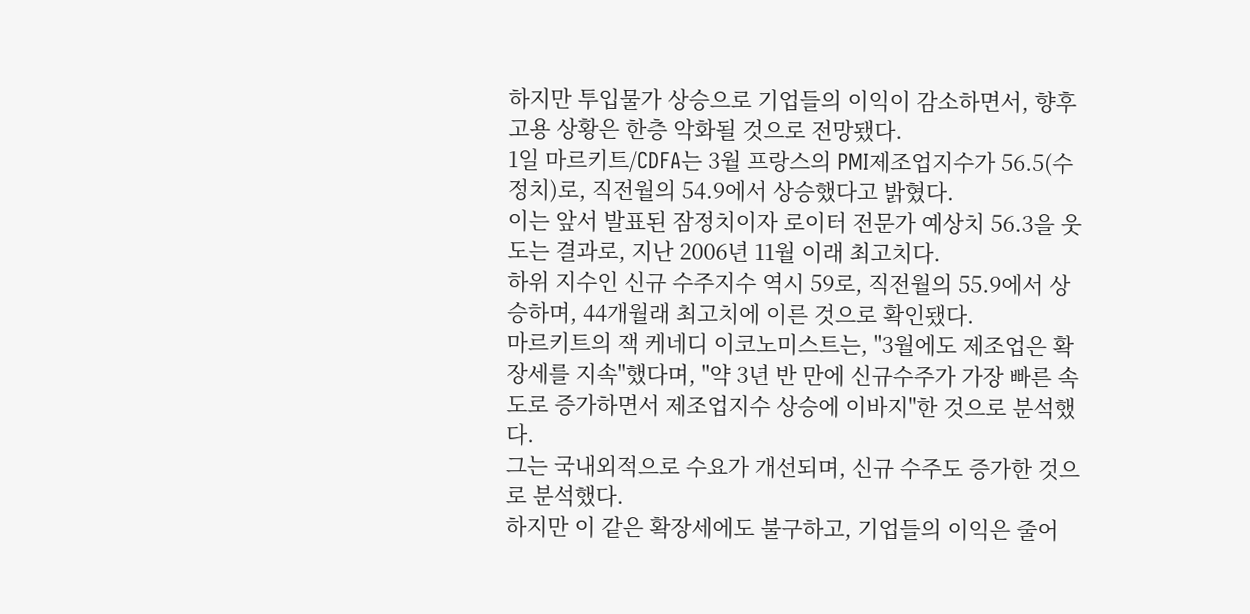하지만 투입물가 상승으로 기업들의 이익이 감소하면서, 향후 고용 상황은 한층 악화될 것으로 전망됐다.
1일 마르키트/CDFA는 3월 프랑스의 PMI제조업지수가 56.5(수정치)로, 직전월의 54.9에서 상승했다고 밝혔다.
이는 앞서 발표된 잠정치이자 로이터 전문가 예상치 56.3을 웃도는 결과로, 지난 2006년 11월 이래 최고치다.
하위 지수인 신규 수주지수 역시 59로, 직전월의 55.9에서 상승하며, 44개월래 최고치에 이른 것으로 확인됐다.
마르키트의 잭 케네디 이코노미스트는, "3월에도 제조업은 확장세를 지속"했다며, "약 3년 반 만에 신규수주가 가장 빠른 속도로 증가하면서 제조업지수 상승에 이바지"한 것으로 분석했다.
그는 국내외적으로 수요가 개선되며, 신규 수주도 증가한 것으로 분석했다.
하지만 이 같은 확장세에도 불구하고, 기업들의 이익은 줄어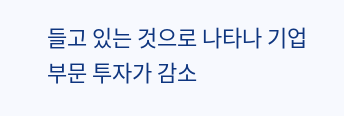들고 있는 것으로 나타나 기업 부문 투자가 감소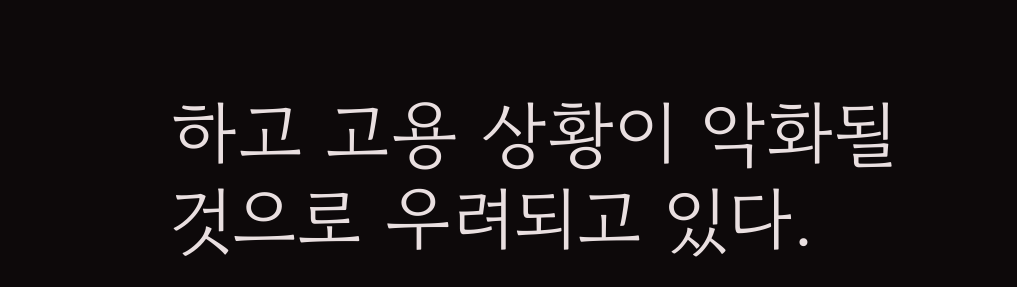하고 고용 상황이 악화될 것으로 우려되고 있다.